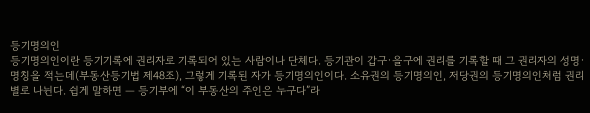등기명의인
등기명의인이란 등기기록에 권리자로 기록되어 있는 사람이나 단체다. 등기관이 갑구·을구에 권리를 기록할 때 그 권리자의 성명·명칭을 적는데(부동산등기법 제48조), 그렇게 기록된 자가 등기명의인이다. 소유권의 등기명의인, 저당권의 등기명의인처럼 권리별로 나뉜다. 쉽게 말하면 — 등기부에 “이 부동산의 주인은 누구다”라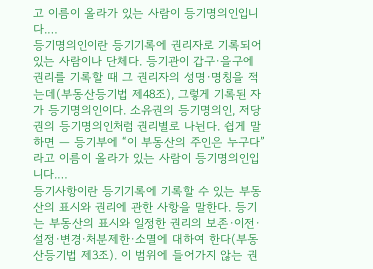고 이름이 올라가 있는 사람이 등기명의인입니다.…
등기명의인이란 등기기록에 권리자로 기록되어 있는 사람이나 단체다. 등기관이 갑구·을구에 권리를 기록할 때 그 권리자의 성명·명칭을 적는데(부동산등기법 제48조), 그렇게 기록된 자가 등기명의인이다. 소유권의 등기명의인, 저당권의 등기명의인처럼 권리별로 나뉜다. 쉽게 말하면 — 등기부에 “이 부동산의 주인은 누구다”라고 이름이 올라가 있는 사람이 등기명의인입니다.…
등기사항이란 등기기록에 기록할 수 있는 부동산의 표시와 권리에 관한 사항을 말한다. 등기는 부동산의 표시와 일정한 권리의 보존·이전·설정·변경·처분제한·소멸에 대하여 한다(부동산등기법 제3조). 이 범위에 들어가지 않는 권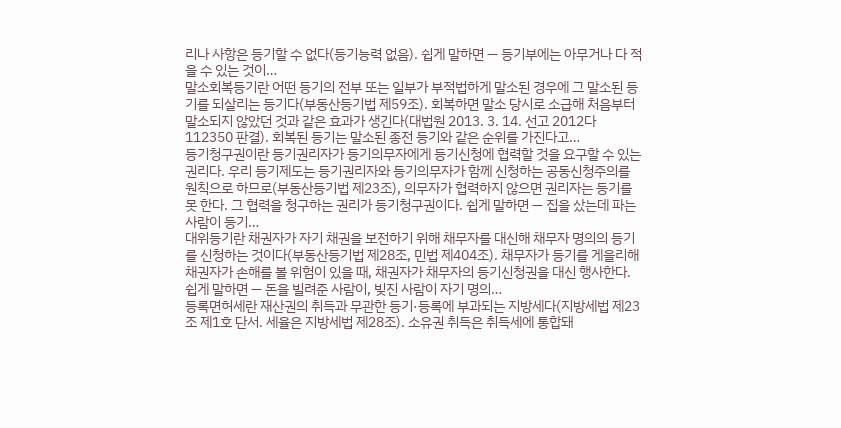리나 사항은 등기할 수 없다(등기능력 없음). 쉽게 말하면 — 등기부에는 아무거나 다 적을 수 있는 것이…
말소회복등기란 어떤 등기의 전부 또는 일부가 부적법하게 말소된 경우에 그 말소된 등기를 되살리는 등기다(부동산등기법 제59조). 회복하면 말소 당시로 소급해 처음부터 말소되지 않았던 것과 같은 효과가 생긴다(대법원 2013. 3. 14. 선고 2012다112350 판결). 회복된 등기는 말소된 종전 등기와 같은 순위를 가진다고…
등기청구권이란 등기권리자가 등기의무자에게 등기신청에 협력할 것을 요구할 수 있는 권리다. 우리 등기제도는 등기권리자와 등기의무자가 함께 신청하는 공동신청주의를 원칙으로 하므로(부동산등기법 제23조), 의무자가 협력하지 않으면 권리자는 등기를 못 한다. 그 협력을 청구하는 권리가 등기청구권이다. 쉽게 말하면 — 집을 샀는데 파는 사람이 등기…
대위등기란 채권자가 자기 채권을 보전하기 위해 채무자를 대신해 채무자 명의의 등기를 신청하는 것이다(부동산등기법 제28조, 민법 제404조). 채무자가 등기를 게을리해 채권자가 손해를 볼 위험이 있을 때, 채권자가 채무자의 등기신청권을 대신 행사한다. 쉽게 말하면 — 돈을 빌려준 사람이, 빚진 사람이 자기 명의…
등록면허세란 재산권의 취득과 무관한 등기·등록에 부과되는 지방세다(지방세법 제23조 제1호 단서. 세율은 지방세법 제28조). 소유권 취득은 취득세에 통합돼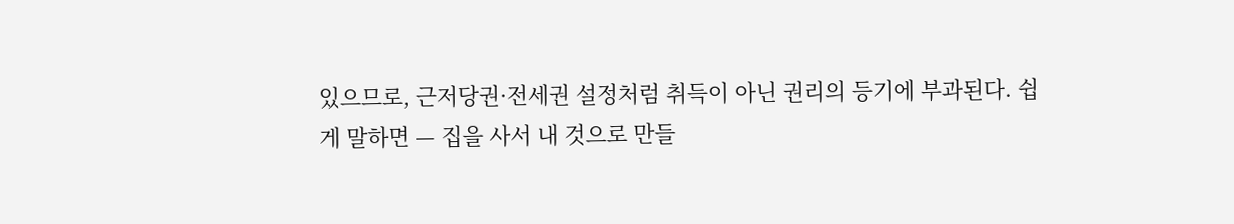있으므로, 근저당권·전세권 설정처럼 취득이 아닌 권리의 등기에 부과된다. 쉽게 말하면 — 집을 사서 내 것으로 만들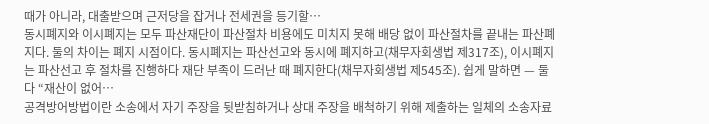때가 아니라, 대출받으며 근저당을 잡거나 전세권을 등기할…
동시폐지와 이시폐지는 모두 파산재단이 파산절차 비용에도 미치지 못해 배당 없이 파산절차를 끝내는 파산폐지다. 둘의 차이는 폐지 시점이다. 동시폐지는 파산선고와 동시에 폐지하고(채무자회생법 제317조), 이시폐지는 파산선고 후 절차를 진행하다 재단 부족이 드러난 때 폐지한다(채무자회생법 제545조). 쉽게 말하면 — 둘 다 “재산이 없어…
공격방어방법이란 소송에서 자기 주장을 뒷받침하거나 상대 주장을 배척하기 위해 제출하는 일체의 소송자료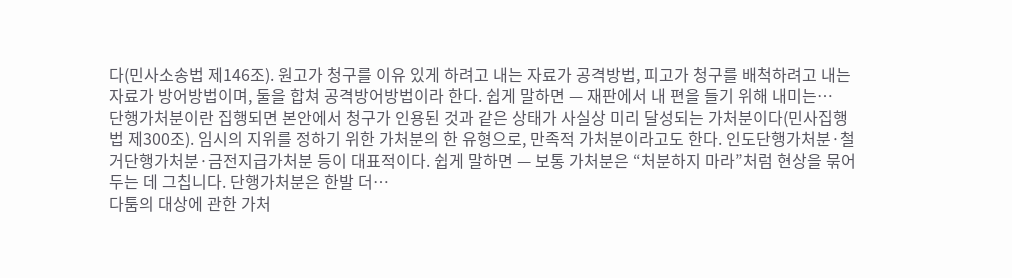다(민사소송법 제146조). 원고가 청구를 이유 있게 하려고 내는 자료가 공격방법, 피고가 청구를 배척하려고 내는 자료가 방어방법이며, 둘을 합쳐 공격방어방법이라 한다. 쉽게 말하면 — 재판에서 내 편을 들기 위해 내미는…
단행가처분이란 집행되면 본안에서 청구가 인용된 것과 같은 상태가 사실상 미리 달성되는 가처분이다(민사집행법 제300조). 임시의 지위를 정하기 위한 가처분의 한 유형으로, 만족적 가처분이라고도 한다. 인도단행가처분·철거단행가처분·금전지급가처분 등이 대표적이다. 쉽게 말하면 — 보통 가처분은 “처분하지 마라”처럼 현상을 묶어두는 데 그칩니다. 단행가처분은 한발 더…
다툼의 대상에 관한 가처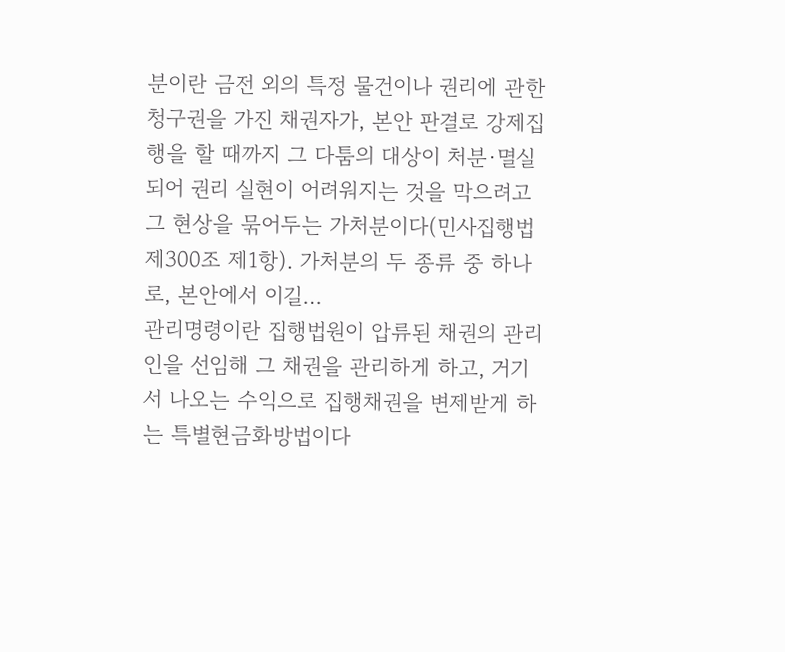분이란 금전 외의 특정 물건이나 권리에 관한 청구권을 가진 채권자가, 본안 판결로 강제집행을 할 때까지 그 다툼의 대상이 처분·멸실되어 권리 실현이 어려워지는 것을 막으려고 그 현상을 묶어두는 가처분이다(민사집행법 제300조 제1항). 가처분의 두 종류 중 하나로, 본안에서 이길…
관리명령이란 집행법원이 압류된 채권의 관리인을 선임해 그 채권을 관리하게 하고, 거기서 나오는 수익으로 집행채권을 변제받게 하는 특별현금화방법이다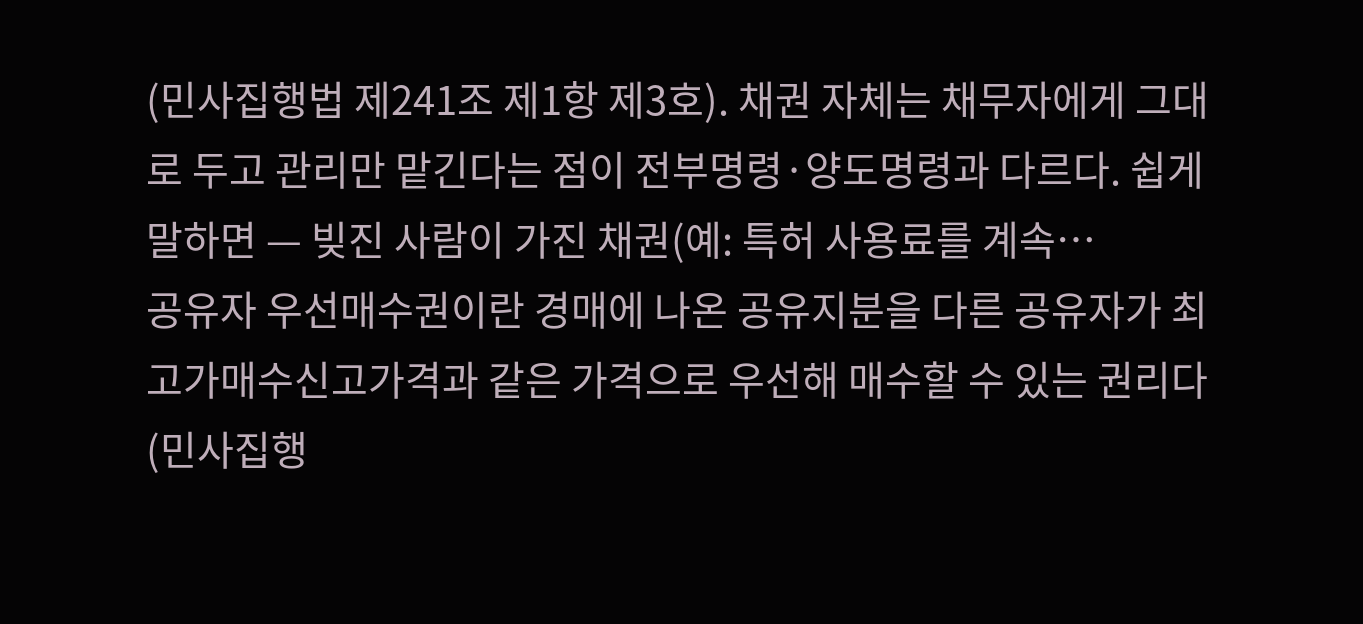(민사집행법 제241조 제1항 제3호). 채권 자체는 채무자에게 그대로 두고 관리만 맡긴다는 점이 전부명령·양도명령과 다르다. 쉽게 말하면 — 빚진 사람이 가진 채권(예: 특허 사용료를 계속…
공유자 우선매수권이란 경매에 나온 공유지분을 다른 공유자가 최고가매수신고가격과 같은 가격으로 우선해 매수할 수 있는 권리다(민사집행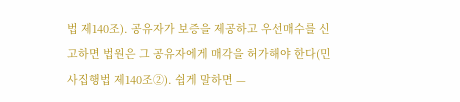법 제140조). 공유자가 보증을 제공하고 우선매수를 신고하면 법원은 그 공유자에게 매각을 허가해야 한다(민사집행법 제140조②). 쉽게 말하면 —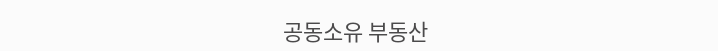공동소유 부동산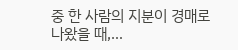중 한 사람의 지분이 경매로 나왔을 때,…